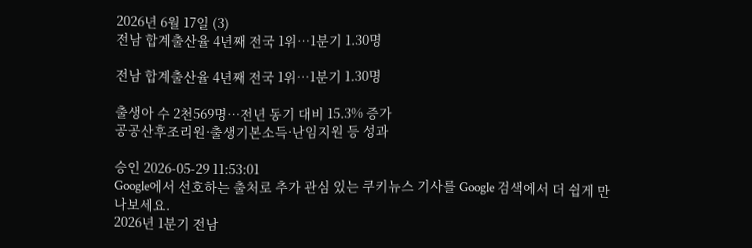2026년 6월 17일 (3)
전남 합계출산율 4년째 전국 1위…1분기 1.30명

전남 합계출산율 4년째 전국 1위…1분기 1.30명

출생아 수 2천569명…전년 동기 대비 15.3% 증가
공공산후조리원·출생기본소득·난임지원 등 성과

승인 2026-05-29 11:53:01
Google에서 선호하는 출처로 추가 관심 있는 쿠키뉴스 기사를 Google 검색에서 더 쉽게 만나보세요.
2026년 1분기 전남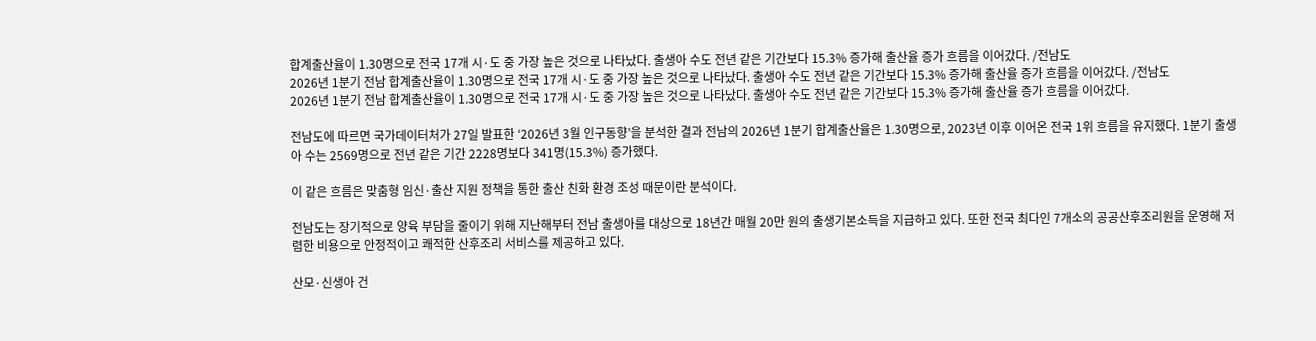합계출산율이 1.30명으로 전국 17개 시·도 중 가장 높은 것으로 나타났다. 출생아 수도 전년 같은 기간보다 15.3% 증가해 출산율 증가 흐름을 이어갔다. /전남도
2026년 1분기 전남 합계출산율이 1.30명으로 전국 17개 시·도 중 가장 높은 것으로 나타났다. 출생아 수도 전년 같은 기간보다 15.3% 증가해 출산율 증가 흐름을 이어갔다. /전남도
2026년 1분기 전남 합계출산율이 1.30명으로 전국 17개 시·도 중 가장 높은 것으로 나타났다. 출생아 수도 전년 같은 기간보다 15.3% 증가해 출산율 증가 흐름을 이어갔다.

전남도에 따르면 국가데이터처가 27일 발표한 ‘2026년 3월 인구동향’을 분석한 결과 전남의 2026년 1분기 합계출산율은 1.30명으로, 2023년 이후 이어온 전국 1위 흐름을 유지했다. 1분기 출생아 수는 2569명으로 전년 같은 기간 2228명보다 341명(15.3%) 증가했다.

이 같은 흐름은 맞춤형 임신·출산 지원 정책을 통한 출산 친화 환경 조성 때문이란 분석이다.

전남도는 장기적으로 양육 부담을 줄이기 위해 지난해부터 전남 출생아를 대상으로 18년간 매월 20만 원의 출생기본소득을 지급하고 있다. 또한 전국 최다인 7개소의 공공산후조리원을 운영해 저렴한 비용으로 안정적이고 쾌적한 산후조리 서비스를 제공하고 있다.

산모·신생아 건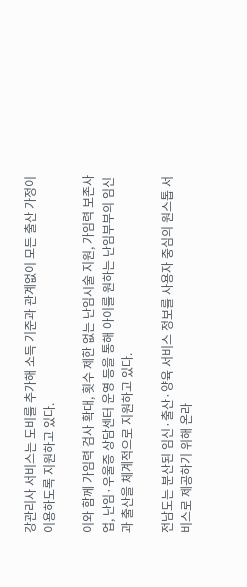강관리사 서비스는 도비를 추가해 소득 기준과 관계없이 모든 출산 가정이 이용하도록 지원하고 있다.

이와 함께 가임력 검사 확대, 횟수 제한 없는 난임시술 지원, 가임력 보존사업, 난임·우울증 상담센터 운영 등을 통해 아이를 원하는 난임부부의 임신과 출산을 체계적으로 지원하고 있다.

전남도는 분산된 임신·출산·양육 서비스 정보를 사용자 중심의 원스톱 서비스로 제공하기 위해 온라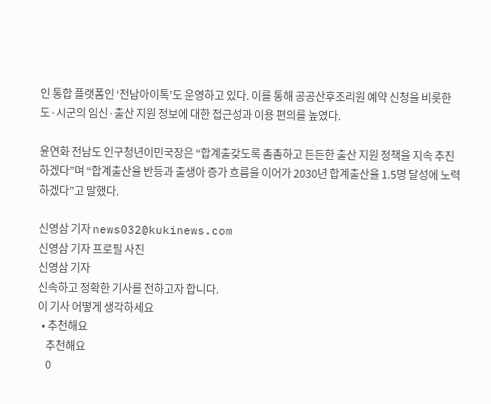인 통합 플랫폼인 ‘전남아이톡’도 운영하고 있다. 이를 통해 공공산후조리원 예약 신청을 비롯한 도·시군의 임신·출산 지원 정보에 대한 접근성과 이용 편의를 높였다.

윤연화 전남도 인구청년이민국장은 “합계출갖도록 촘촘하고 든든한 출산 지원 정책을 지속 추진하겠다”며 “합계출산율 반등과 출생아 증가 흐름을 이어가 2030년 합계출산율 1.5명 달성에 노력하겠다”고 말했다.

신영삼 기자 news032@kukinews.com
신영삼 기자 프로필 사진
신영삼 기자
신속하고 정확한 기사를 전하고자 합니다.
이 기사 어떻게 생각하세요
  • 추천해요
    추천해요
    0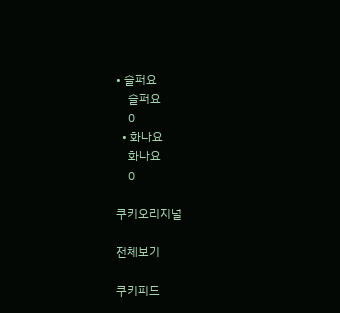• 슬퍼요
    슬퍼요
    0
  • 화나요
    화나요
    0

쿠키오리지널

전체보기

쿠키피드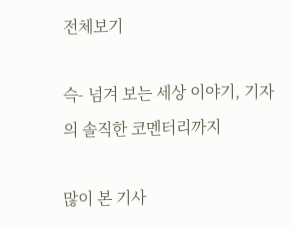전체보기

슥- 넘겨 보는 세상 이야기, 기자의 솔직한 코멘터리까지

많이 본 기사